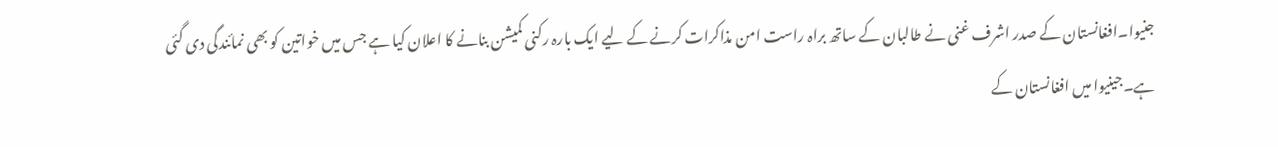جنیوا۔افغانستان کے صدر اشرف غنی نے طالبان کے ساتھ براہ راست امن مذاکرات کرنے کے لیے ایک بارہ رکنی کمیشن بنانے کا اعلان کیا ہے جس میں خواتین کو بھی نمائندگی دی گئی ہے۔جینیوا میں افغانستان کے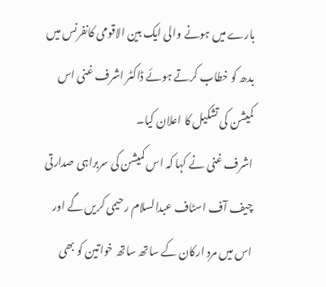بارے میں ہونے والی ایک بین الاقومی کانفرنس میں بدھ کو خطاب کرتے ہوئے ڈاکٹر اشرف غنی اس کمیشن کی تشکیل کا اعلان کیا۔
اشرف غنی نے کہا کہ اس کمیشن کی سربراہی صدارتی چیف آف اسٹاف عبدالسلام رحیمی کریں گے اور اس میں مرد ارکان کے ساتھ ساتھ خواتین کو بھی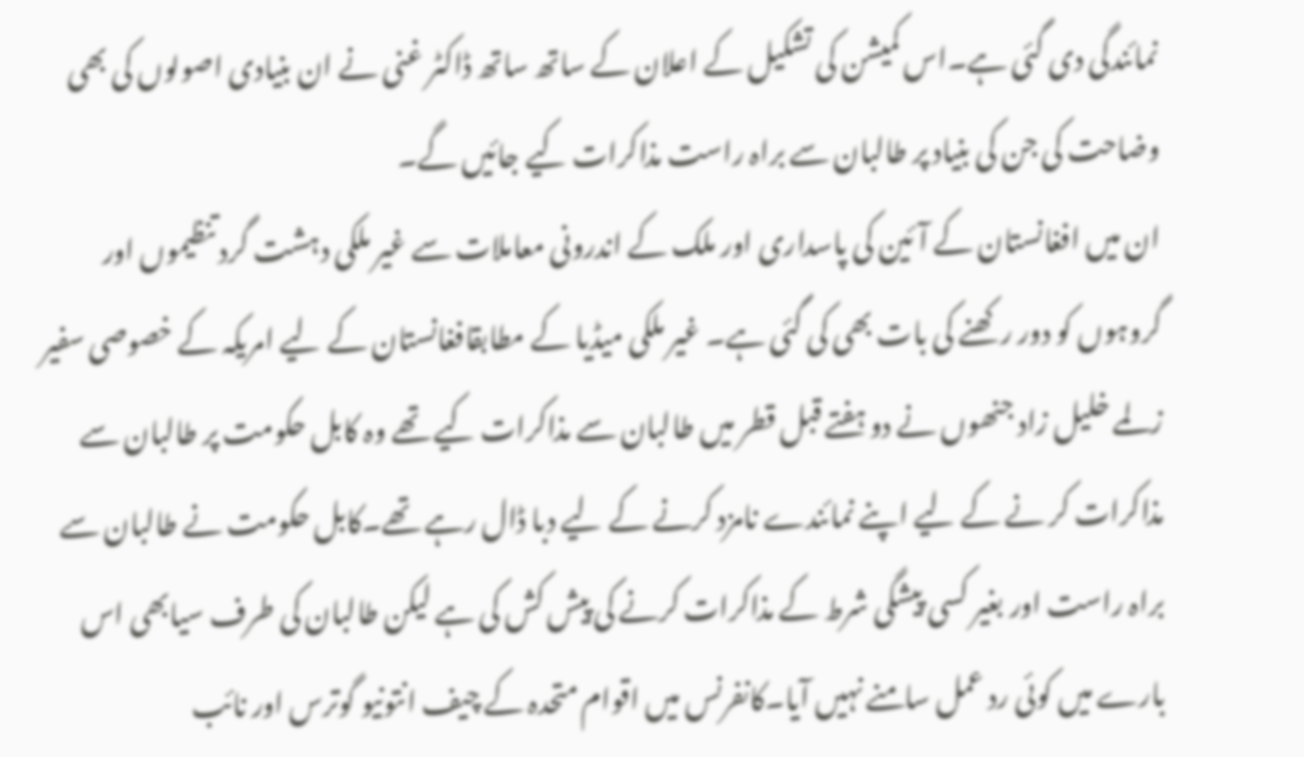نمائندگی دی گئی ہے۔اس کمیشن کی تشکیل کے اعلان کے ساتھ ساتھ ڈاکٹر غنی نے ان بنیادی اصولوں کی بھی وضاحت کی جن کی بنیاد پر طالبان سے براہ راست مذاکرات کیے جائیں گے۔
ان میں افغانستان کے آئین کی پاسداری اور ملک کے اندرونی معاملات سے غیر ملکی دہشت گرد تنظیموں اور گروہوں کو دور رکھنے کی بات بھی کی گئی ہے۔ غیر ملکی میڈیا کے مطابقافغانستان کے لیے امریکہ کے خصوصی سفیر زلمے خلیل زاد جنھوں نے دو ہفتے قبل قطر میں طالبان سے مذاکرات کیے تھے وہ کابل حکومت پر طالبان سے مذاکرات کر نے کے لیے اپنے نمائندے نامزد کرنے کے لیے دبا ڈال رہے تھے۔کابل حکومت نے طالبان سے براہ راست اور بغیر کسی پیشگی شرط کے مذاکرات کرنے کی پیش کش کی ہے لیکن طالبان کی طرف سیابھی اس بارے میں کوئی رد عمل سامنے نہیں آیا۔کانفرنس میں اقوام متحدہ کے چیف انتونیو گوترس اور نائب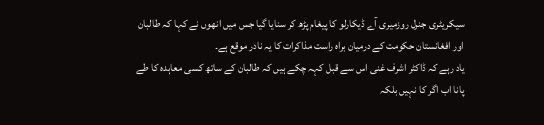سیکریٹری جنرل روزمیری آے ڈیکارلو کا پیغام پڑھ کر سنایا گیا جس میں انھوں نے کہا کہ طالبان اور افغانستان حکومت کے درمیان براہ راست مذاکرات کا یہ نادر موقع ہے۔
یاد رہے کہ ڈاکٹر اشرف غنی اس سے قبل کہہ چکے ہیں کہ طالبان کے ساتھ کسی معاہدہ کا طے پانا اب اگر کا نہیں بلکہ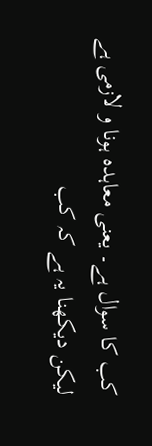کب کا سوال ہے۔ یعنی معاہدہ ہونا و لازمی ہے لیکن دیکھنا یہ ہے کہ کب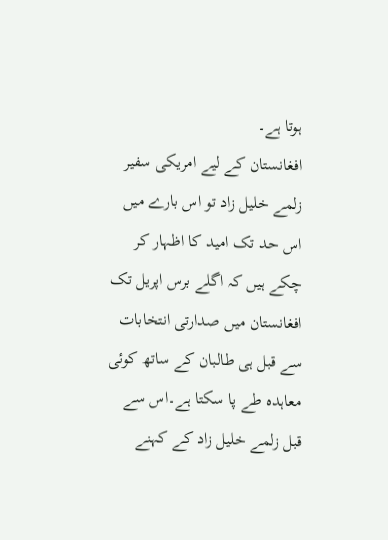ہوتا ہے۔
افغانستان کے لیے امریکی سفیر زلمے خلیل زاد تو اس بارے میں اس حد تک امید کا اظہار کر چکے ہیں کہ اگلے برس اپریل تک افغانستان میں صدارتی انتخابات سے قبل ہی طالبان کے ساتھ کوئی معاہدہ طے پا سکتا ہے۔اس سے قبل زلمے خلیل زاد کے کہنے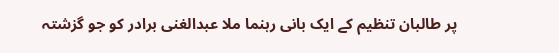پر طالبان تنظیم کے ایک بانی رہنما ملا عبدالغنی برادر کو جو گزشتہ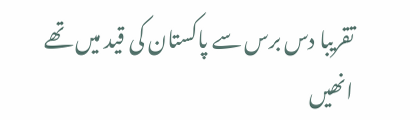تقریبا دس برس سے پاکستان کی قید میں تھے انھیں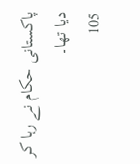پاکستانی حکام نے رہا کر دیا تھا۔
105